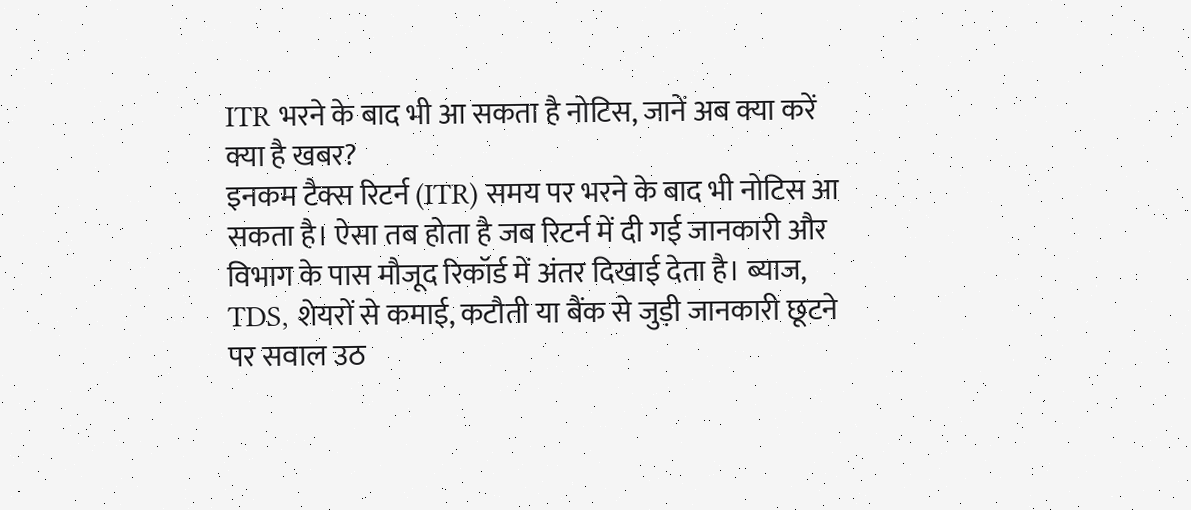ITR भरने के बाद भी आ सकता है नोटिस, जानें अब क्या करें
क्या है खबर?
इनकम टैक्स रिटर्न (ITR) समय पर भरने के बाद भी नोटिस आ सकता है। ऐसा तब होता है जब रिटर्न में दी गई जानकारी और विभाग के पास मौजूद रिकॉर्ड में अंतर दिखाई देता है। ब्याज, TDS, शेयरों से कमाई, कटौती या बैंक से जुड़ी जानकारी छूटने पर सवाल उठ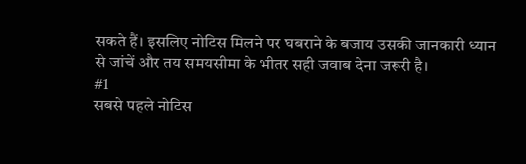सकते हैं। इसलिए नोटिस मिलने पर घबराने के बजाय उसकी जानकारी ध्यान से जांचें और तय समयसीमा के भीतर सही जवाब देना जरूरी है।
#1
सबसे पहले नोटिस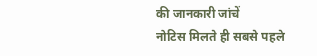की जानकारी जांचें
नोटिस मिलते ही सबसे पहले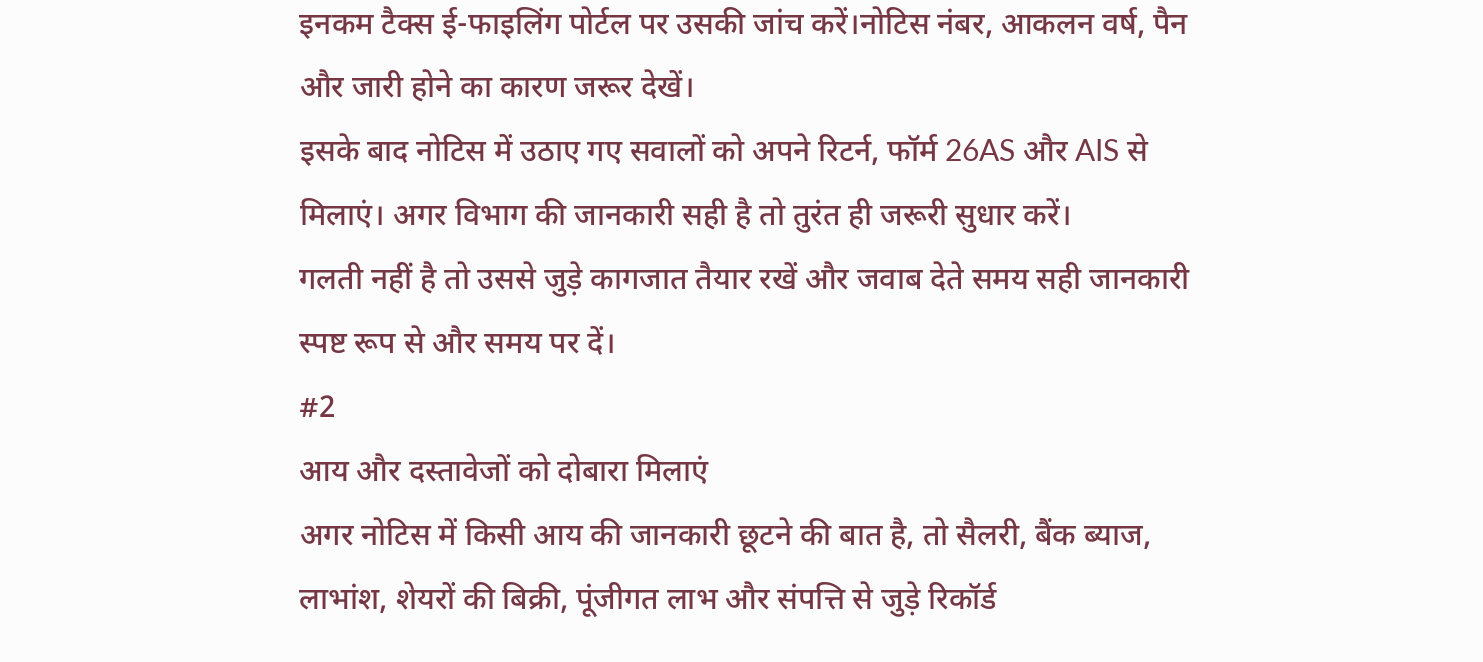इनकम टैक्स ई-फाइलिंग पोर्टल पर उसकी जांच करें।नोटिस नंबर, आकलन वर्ष, पैन और जारी होने का कारण जरूर देखें।
इसके बाद नोटिस में उठाए गए सवालों को अपने रिटर्न, फॉर्म 26AS और AIS से मिलाएं। अगर विभाग की जानकारी सही है तो तुरंत ही जरूरी सुधार करें।
गलती नहीं है तो उससे जुड़े कागजात तैयार रखें और जवाब देते समय सही जानकारी स्पष्ट रूप से और समय पर दें।
#2
आय और दस्तावेजों को दोबारा मिलाएं
अगर नोटिस में किसी आय की जानकारी छूटने की बात है, तो सैलरी, बैंक ब्याज, लाभांश, शेयरों की बिक्री, पूंजीगत लाभ और संपत्ति से जुड़े रिकॉर्ड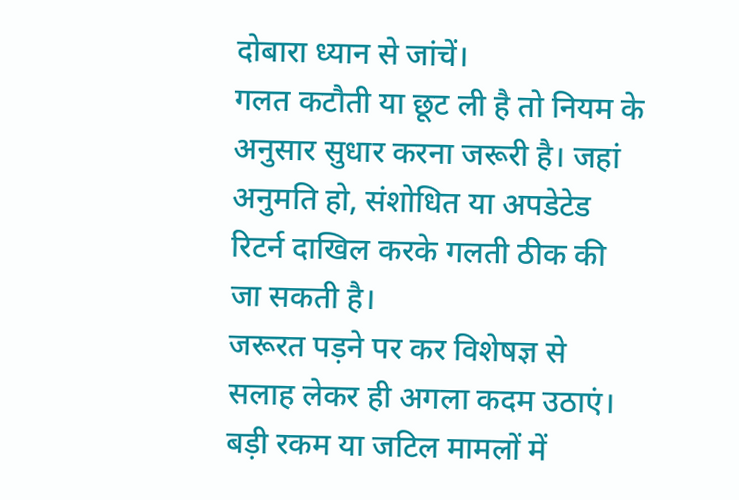दोबारा ध्यान से जांचें।
गलत कटौती या छूट ली है तो नियम के अनुसार सुधार करना जरूरी है। जहां अनुमति हो, संशोधित या अपडेटेड रिटर्न दाखिल करके गलती ठीक की जा सकती है।
जरूरत पड़ने पर कर विशेषज्ञ से सलाह लेकर ही अगला कदम उठाएं। बड़ी रकम या जटिल मामलों में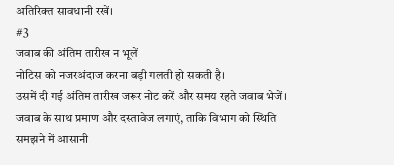अतिरिक्त सावधानी रखें।
#3
जवाब की अंतिम तारीख न भूलें
नोटिस को नजरअंदाज करना बड़ी गलती हो सकती है।
उसमें दी गई अंतिम तारीख जरूर नोट करें और समय रहते जवाब भेजें। जवाब के साथ प्रमाण और दस्तावेज लगाएं, ताकि विभाग को स्थिति समझने में आसानी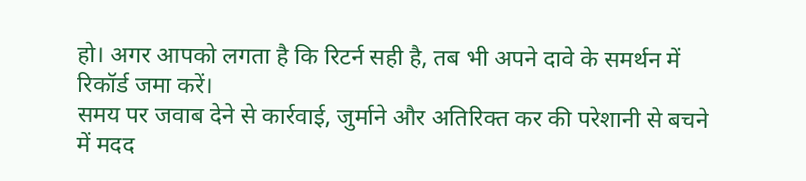हो। अगर आपको लगता है कि रिटर्न सही है, तब भी अपने दावे के समर्थन में रिकॉर्ड जमा करें।
समय पर जवाब देने से कार्रवाई, जुर्माने और अतिरिक्त कर की परेशानी से बचने में मदद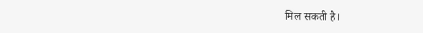मिल सकती है।